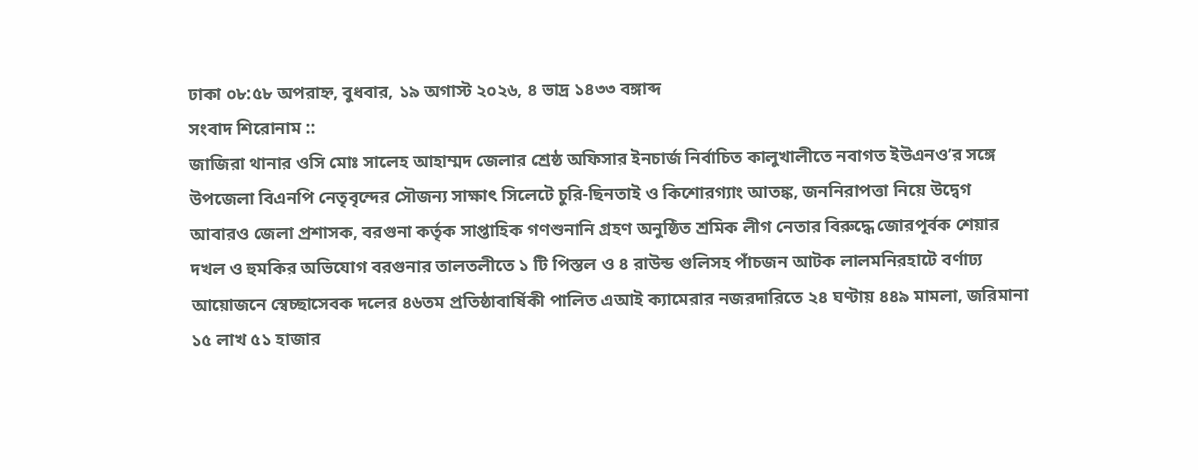ঢাকা ০৮:৫৮ অপরাহ্ন, বুধবার, ১৯ অগাস্ট ২০২৬, ৪ ভাদ্র ১৪৩৩ বঙ্গাব্দ
সংবাদ শিরোনাম ::
জাজিরা থানার ওসি মোঃ সালেহ আহাম্মদ জেলার শ্রেষ্ঠ অফিসার ইনচার্জ নির্বাচিত কালুখালীতে নবাগত ইউএনও’র সঙ্গে উপজেলা বিএনপি নেতৃবৃন্দের সৌজন্য সাক্ষাৎ সিলেটে চুরি-ছিনতাই ও কিশোরগ্যাং আতঙ্ক, জননিরাপত্তা নিয়ে উদ্বেগ আবারও জেলা প্রশাসক, বরগুনা কর্তৃক সাপ্তাহিক গণশুনানি গ্রহণ অনুষ্ঠিত শ্রমিক লীগ নেতার বিরুদ্ধে জোরপূর্বক শেয়ার দখল ও হুমকির অভিযোগ বরগুনার তালতলীতে ১ টি পিস্তল ও ৪ রাউন্ড গুলিসহ পাঁচজন আটক লালমনিরহাটে বর্ণাঢ্য আয়োজনে স্বেচ্ছাসেবক দলের ৪৬তম প্রতিষ্ঠাবার্ষিকী পালিত এআই ক্যামেরার নজরদারিতে ২৪ ঘণ্টায় ৪৪৯ মামলা, জরিমানা ১৫ লাখ ৫১ হাজার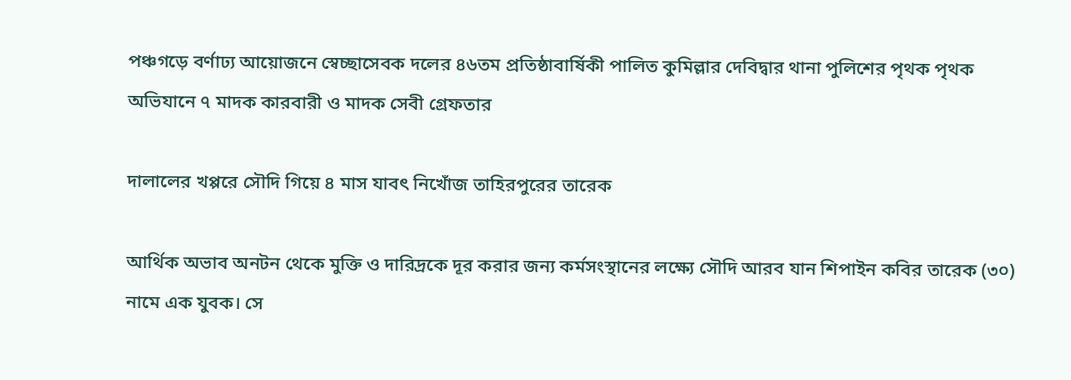পঞ্চগড়ে বর্ণাঢ্য আয়োজনে স্বেচ্ছাসেবক দলের ৪৬তম প্রতিষ্ঠাবার্ষিকী পালিত কুমিল্লার দেবিদ্বার থানা পুলিশের পৃথক পৃথক অভিযানে ৭ মাদক কারবারী ও মাদক সেবী গ্রেফতার

দালালের খপ্পরে সৌদি গিয়ে ৪ মাস যাবৎ নিখোঁজ তাহিরপুরের তারেক

আর্থিক অভাব অনটন থেকে মুক্তি ও দারিদ্রকে দূর করার জন্য কর্মসংস্থানের লক্ষ্যে সৌদি আরব যান শিপাইন কবির তারেক (৩০) নামে এক যুবক। সে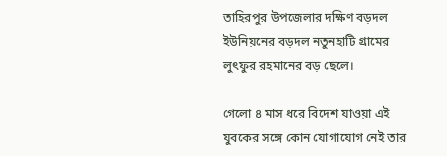তাহিরপুর উপজেলার দক্ষিণ বড়দল ইউনিয়নের বড়দল নতুনহাটি গ্রামের লুৎফুর রহমানের বড় ছেলে।

গেলো ৪ মাস ধরে বিদেশ যাওয়া এই যুবকের সঙ্গে কোন যোগাযোগ নেই তার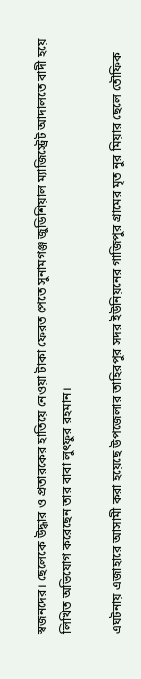স্বজনদের। ছেলেকে উদ্ধার ও প্রতারকের হাতিয়ে নেওয়া টাকা ফেরত পেতে সুনামগঞ্জ জুডিশিয়াল ম্যাজিস্ট্রেট আদালতে বাদী হয়ে লিখিত অভিযোগ করেছেন তার বাবা লুৎফুর রহমান।

এঘটনায় এজাহারে আসামী করা হয়েছে উপজেলার তাহিরপুর সদর ইউনিয়নের গাজিপুর গ্রামের মৃত নুর মিয়ার ছেলে তৌফিক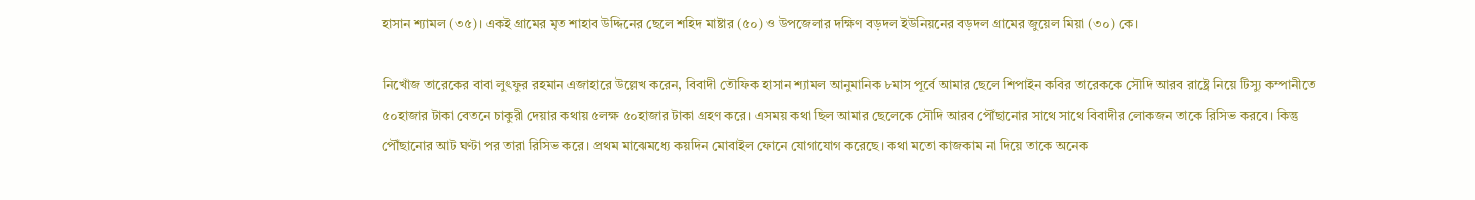হাসান শ্যামল (৩৫)। একই গ্রামের মৃত শাহাব উদ্দিনের ছেলে শহিদ মাষ্টার (৫০) ও উপজেলার দক্ষিণ বড়দল ইউনিয়নের বড়দল গ্রামের জুয়েল মিয়া (৩০) কে।

নিখোঁজ তারেকের বাবা লুৎফুর রহমান এজাহারে উল্লেখ করেন, বিবাদী তৌফিক হাসান শ্যামল আনুমানিক ৮মাস পূর্বে আমার ছেলে শিপাইন কবির তারেককে সৌদি আরব রাষ্ট্রে নিয়ে টিস্যু কম্পানীতে ৫০হাজার টাকা বেতনে চাকুরী দেয়ার কথায় ৫লক্ষ ৫০হাজার টাকা গ্রহণ করে। এসময় কথা ছিল আমার ছেলেকে সৌদি আরব পৌঁছানোর সাথে সাথে বিবাদীর লোকজন তাকে রিসিভ করবে। কিন্তু পৌঁছানোর আট ঘণ্টা পর তারা রিসিভ করে। প্রথম মাঝেমধ্যে কয়দিন মোবাইল ফোনে যোগাযোগ করেছে। কথা মতো কাজকাম না দিয়ে তাকে অনেক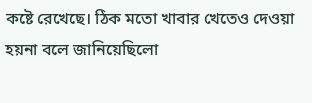কষ্টে রেখেছে। ঠিক মতো খাবার খেতেও দেওয়া হয়না বলে জানিয়েছিলো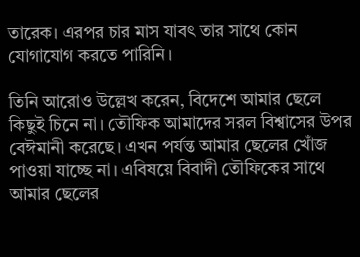তারেক। এরপর চার মাস যাবৎ তার সাথে কোন যোগাযোগ করতে পারিনি।

তিনি আরোও উল্লেখ করেন, বিদেশে আমার ছেলে কিছুই চিনে না। তৌফিক আমাদের সরল বিশ্বাসের উপর বেঈমানী করেছে। এখন পর্যন্ত আমার ছেলের খোঁজ পাওয়া যাচ্ছে না। এবিষয়ে বিবাদী তৌফিকের সাথে আমার ছেলের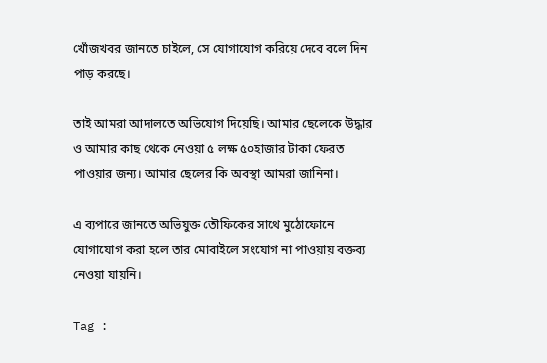খোঁজখবর জানতে চাইলে, সে যোগাযোগ করিয়ে দেবে বলে দিন পাড় করছে।

তাই আমরা আদালতে অভিযোগ দিয়েছি। আমার ছেলেকে উদ্ধার ও আমার কাছ থেকে নেওয়া ৫ লক্ষ ৫০হাজার টাকা ফেরত পাওয়ার জন্য। আমার ছেলের কি অবস্থা আমরা জানিনা।

এ ব্যপারে জানতে অভিযুক্ত তৌফিকের সাথে মুঠোফোনে যোগাযোগ করা হলে তার মোবাইলে সংযোগ না পাওয়ায় বক্তব্য নেওয়া যায়নি।

Tag :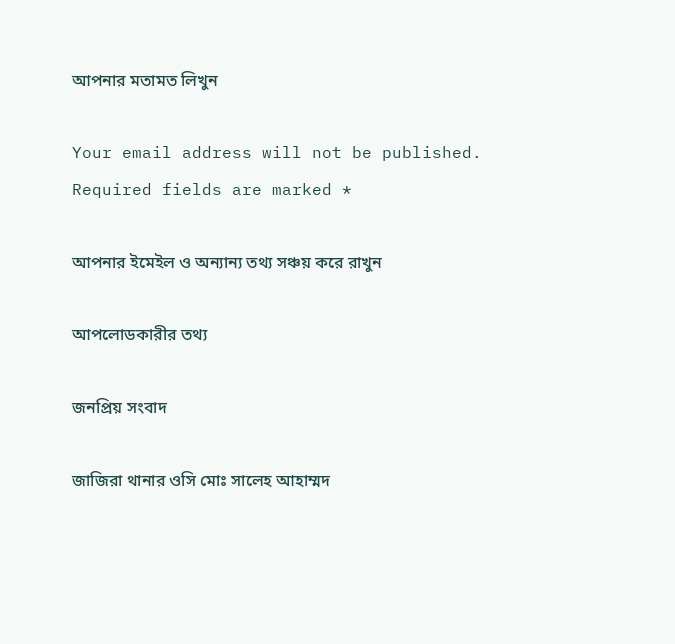আপনার মতামত লিখুন

Your email address will not be published. Required fields are marked *

আপনার ইমেইল ও অন্যান্য তথ্য সঞ্চয় করে রাখুন

আপলোডকারীর তথ্য

জনপ্রিয় সংবাদ

জাজিরা থানার ওসি মোঃ সালেহ আহাম্মদ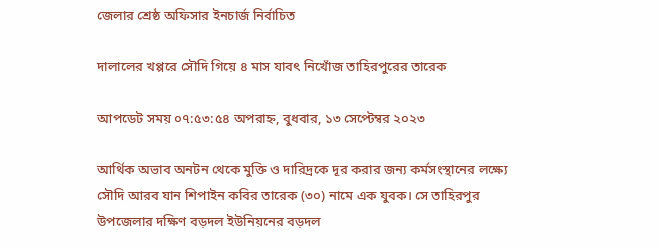জেলার শ্রেষ্ঠ অফিসার ইনচার্জ নির্বাচিত

দালালের খপ্পরে সৌদি গিয়ে ৪ মাস যাবৎ নিখোঁজ তাহিরপুরের তারেক

আপডেট সময় ০৭:৫৩:৫৪ অপরাহ্ন, বুধবার, ১৩ সেপ্টেম্বর ২০২৩

আর্থিক অভাব অনটন থেকে মুক্তি ও দারিদ্রকে দূর করার জন্য কর্মসংস্থানের লক্ষ্যে সৌদি আরব যান শিপাইন কবির তারেক (৩০) নামে এক যুবক। সে তাহিরপুর উপজেলার দক্ষিণ বড়দল ইউনিয়নের বড়দল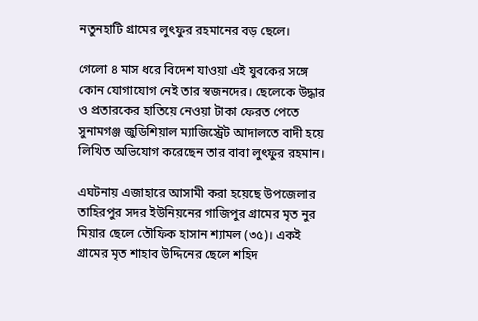নতুনহাটি গ্রামের লুৎফুর রহমানের বড় ছেলে।

গেলো ৪ মাস ধরে বিদেশ যাওয়া এই যুবকের সঙ্গে কোন যোগাযোগ নেই তার স্বজনদের। ছেলেকে উদ্ধার ও প্রতারকের হাতিয়ে নেওয়া টাকা ফেরত পেতে সুনামগঞ্জ জুডিশিয়াল ম্যাজিস্ট্রেট আদালতে বাদী হয়ে লিখিত অভিযোগ করেছেন তার বাবা লুৎফুর রহমান।

এঘটনায় এজাহারে আসামী করা হয়েছে উপজেলার তাহিরপুর সদর ইউনিয়নের গাজিপুর গ্রামের মৃত নুর মিয়ার ছেলে তৌফিক হাসান শ্যামল (৩৫)। একই গ্রামের মৃত শাহাব উদ্দিনের ছেলে শহিদ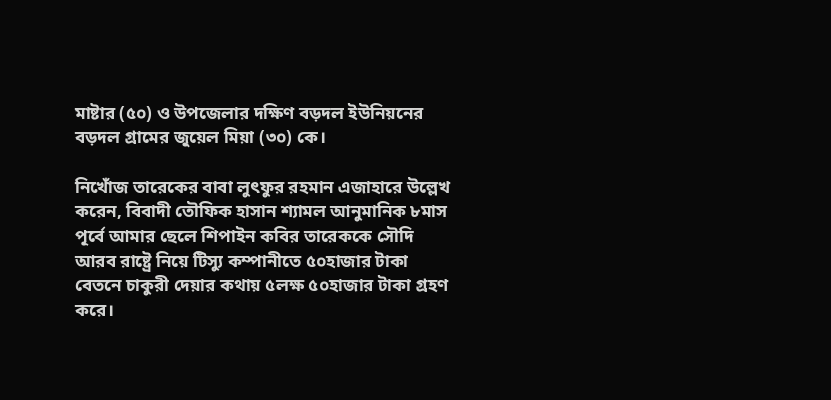মাষ্টার (৫০) ও উপজেলার দক্ষিণ বড়দল ইউনিয়নের বড়দল গ্রামের জুয়েল মিয়া (৩০) কে।

নিখোঁজ তারেকের বাবা লুৎফুর রহমান এজাহারে উল্লেখ করেন, বিবাদী তৌফিক হাসান শ্যামল আনুমানিক ৮মাস পূর্বে আমার ছেলে শিপাইন কবির তারেককে সৌদি আরব রাষ্ট্রে নিয়ে টিস্যু কম্পানীতে ৫০হাজার টাকা বেতনে চাকুরী দেয়ার কথায় ৫লক্ষ ৫০হাজার টাকা গ্রহণ করে।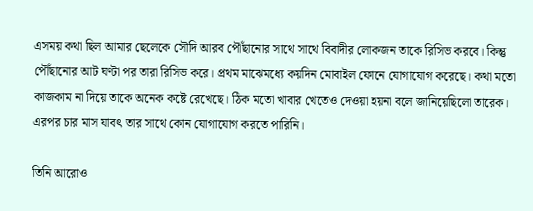এসময় কথা ছিল আমার ছেলেকে সৌদি আরব পৌঁছানোর সাথে সাথে বিবাদীর লোকজন তাকে রিসিভ করবে। কিন্তু পৌঁছানোর আট ঘণ্টা পর তারা রিসিভ করে। প্রথম মাঝেমধ্যে কয়দিন মোবাইল ফোনে যোগাযোগ করেছে। কথা মতো কাজকাম না দিয়ে তাকে অনেক কষ্টে রেখেছে। ঠিক মতো খাবার খেতেও দেওয়া হয়না বলে জানিয়েছিলো তারেক। এরপর চার মাস যাবৎ তার সাথে কোন যোগাযোগ করতে পারিনি।

তিনি আরোও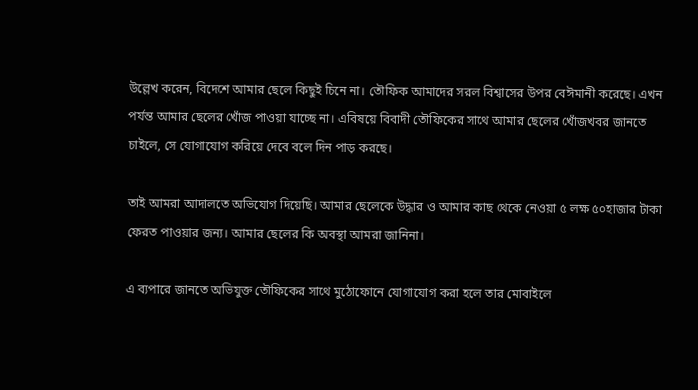উল্লেখ করেন, বিদেশে আমার ছেলে কিছুই চিনে না। তৌফিক আমাদের সরল বিশ্বাসের উপর বেঈমানী করেছে। এখন পর্যন্ত আমার ছেলের খোঁজ পাওয়া যাচ্ছে না। এবিষয়ে বিবাদী তৌফিকের সাথে আমার ছেলের খোঁজখবর জানতে চাইলে, সে যোগাযোগ করিয়ে দেবে বলে দিন পাড় করছে।

তাই আমরা আদালতে অভিযোগ দিয়েছি। আমার ছেলেকে উদ্ধার ও আমার কাছ থেকে নেওয়া ৫ লক্ষ ৫০হাজার টাকা ফেরত পাওয়ার জন্য। আমার ছেলের কি অবস্থা আমরা জানিনা।

এ ব্যপারে জানতে অভিযুক্ত তৌফিকের সাথে মুঠোফোনে যোগাযোগ করা হলে তার মোবাইলে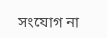সংযোগ না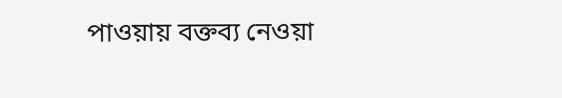পাওয়ায় বক্তব্য নেওয়া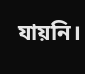যায়নি।